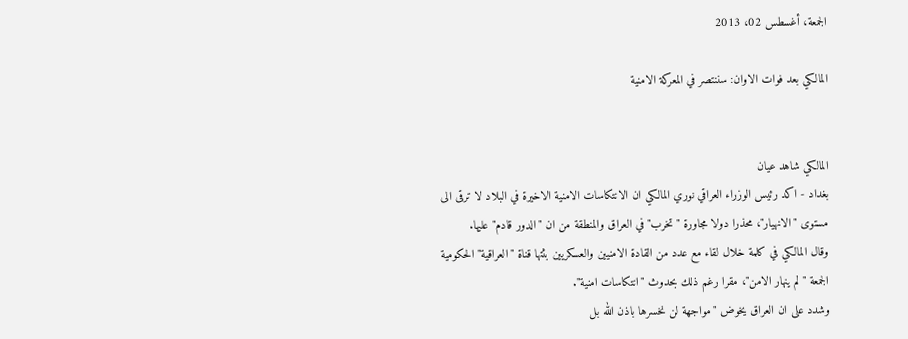الجمعة، أغسطس 02، 2013

المالكي بعد فوات الاوان: سننتصر في المعركة الامنية


المالكي شاهد عيان
بغداد - اكد رئيس الوزراء العراقي نوري المالكي ان الانتكاسات الامنية الاخيرة في البلاد لا ترقى الى مستوى "الانهيار"، محذرا دولا مجاورة "تخرب" في العراق والمنطقة من ان "الدور قادم" عليها.
وقال المالكي في كلمة خلال لقاء مع عدد من القادة الامنيين والعسكريين بثتها قناة "العراقية" الحكومية الجمعة "لم ينهار الامن"، مقرا رغم ذلك بحدوث "انتكاسات امنية".
وشدد على ان العراق يخوض "مواجهة لن نخسرها باذن الله بل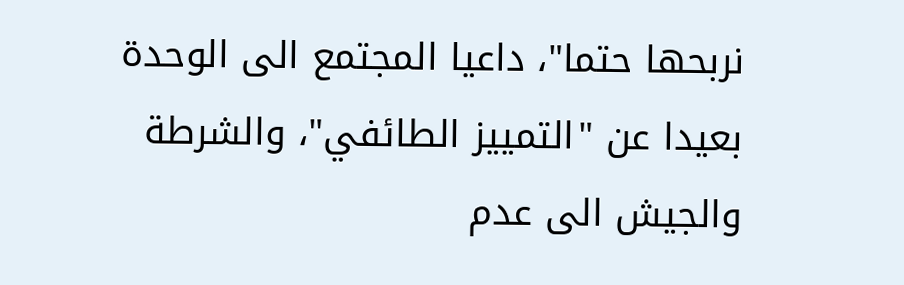نربحها حتما"، داعيا المجتمع الى الوحدة بعيدا عن "التمييز الطائفي"، والشرطة والجيش الى عدم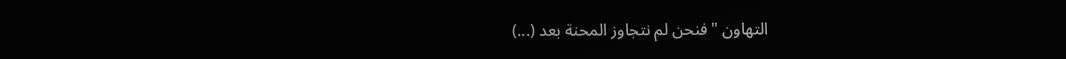التهاون "فنحن لم نتجاوز المحنة بعد (...)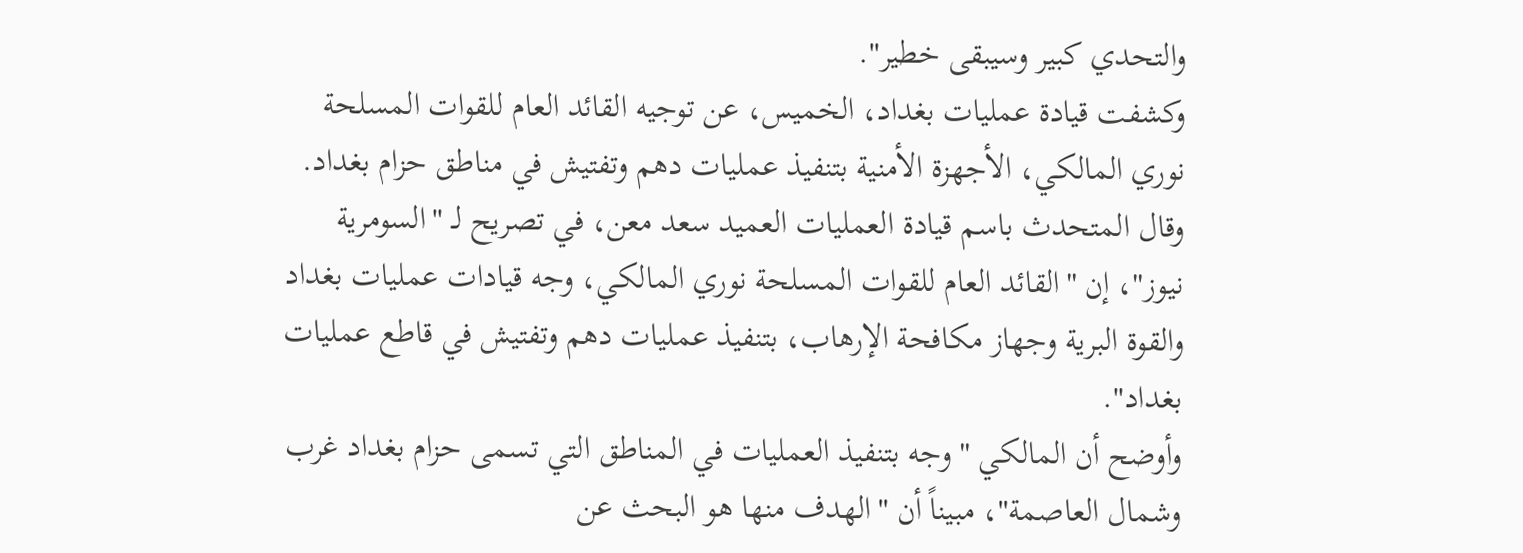والتحدي كبير وسيبقى خطير".
وكشفت قيادة عمليات بغداد، الخميس، عن توجيه القائد العام للقوات المسلحة نوري المالكي، الأجهزة الأمنية بتنفيذ عمليات دهم وتفتيش في مناطق حزام بغداد.
وقال المتحدث باسم قيادة العمليات العميد سعد معن، في تصريح لـ "السومرية نيوز"، إن "القائد العام للقوات المسلحة نوري المالكي، وجه قيادات عمليات بغداد والقوة البرية وجهاز مكافحة الإرهاب، بتنفيذ عمليات دهم وتفتيش في قاطع عمليات بغداد".
وأوضح أن المالكي "وجه بتنفيذ العمليات في المناطق التي تسمى حزام بغداد غرب وشمال العاصمة"، مبيناً أن "الهدف منها هو البحث عن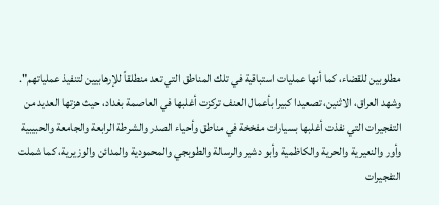مطلوبين للقضاء، كما أنها عمليات استباقية في تلك المناطق التي تعد منطلقاً للإرهابيين لتنفيذ عملياتهم".
وشهد العراق، الاثنين، تصعيدا كبيرا بأعمال العنف تركزت أغلبها في العاصمة بغداد، حيث هزتها العديد من التفجيرات التي نفذت أغلبها بسيارات مفخخة في مناطق وأحياء الصدر والشرطة الرابعة والجامعة والحبيبية وأور والنعيرية والحرية والكاظمية وأبو دشير والرسالة والطوبجي والمحمودية والمدائن والوزيرية، كما شملت التفجيرات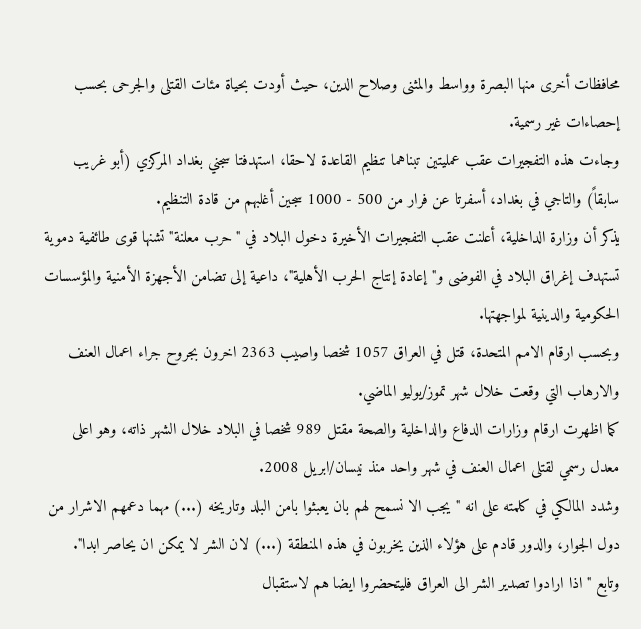محافظات أخرى منها البصرة وواسط والمثنى وصلاح الدين، حيث أودت بحياة مئات القتلى والجرحى بحسب إحصاءات غير رسمية.
وجاءت هذه التفجيرات عقب عمليتين تبناهما تنظيم القاعدة لاحقا، استهدفتا سجني بغداد المركزي (أبو غريب سابقاً) والتاجي في بغداد، أسفرتا عن فرار من 500 - 1000 سجين أغلبهم من قادة التنظيم.
يذكر أن وزارة الداخلية، أعلنت عقب التفجيرات الأخيرة دخول البلاد في "حرب معلنة" تشنها قوى طائفية دموية تستهدف إغراق البلاد في الفوضى و"إعادة إنتاج الحرب الأهلية"، داعية إلى تضامن الأجهزة الأمنية والمؤسسات الحكومية والدينية لمواجهتها.
وبحسب ارقام الامم المتحدة، قتل في العراق 1057 شخصا واصيب 2363 اخرون بجروح جراء اعمال العنف والارهاب التي وقعت خلال شهر تموز/يوليو الماضي.
كما اظهرت ارقام وزارات الدفاع والداخلية والصحة مقتل 989 شخصا في البلاد خلال الشهر ذاته، وهو اعلى معدل رسمي لقتلى اعمال العنف في شهر واحد منذ نيسان/ابريل 2008.
وشدد المالكي في كلمته على انه "يجب الا نسمح لهم بان يعبثوا بامن البلد وتاريخه (...) مهما دعمهم الاشرار من دول الجوار، والدور قادم على هؤلاء الذين يخربون في هذه المنطقة (...) لان الشر لا يمكن ان يحاصر ابدا".
وتابع "اذا ارادوا تصدير الشر الى العراق فليتحضروا ايضا هم لاستقبال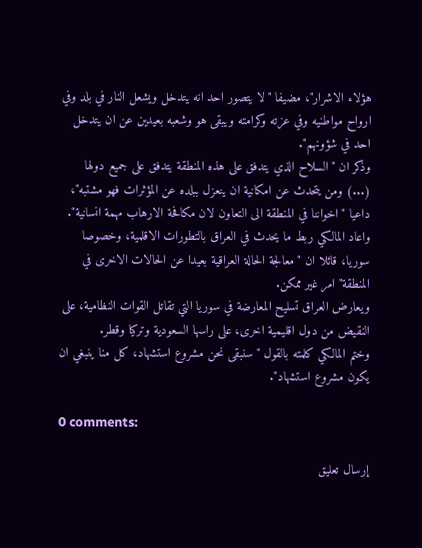هؤلاء الاشرار"، مضيفا "لا يتصور احد انه يتدخل ويشعل النار في بلد وفي ارواح مواطنيه وفي عزته وكرامته ويبقى هو وشعبه بعيدين عن ان يتدخل احد في شؤونهم".
وذكر ان "السلاح الذي يتدفق على هذه المنطقة يتدفق على جميع دولها (...) ومن يتحدث عن امكانية ان ينعزل ببلده عن المؤثرات فهو مشتبه"، داعيا "اخواننا في المنطقة الى التعاون لان مكافحة الارهاب مهمة انسانية".
واعاد المالكي ربط ما يحدث في العراق بالتطورات الاقلمية، وخصوصا سوريا، قائلا ان "معالجة الحالة العراقية بعيدا عن الحالات الاخرى في المنطقة" امر غير ممكن.
ويعارض العراق تسليح المعارضة في سوريا التي تقاتل القوات النظامية، على النقيض من دول اقليمية اخرى، على راسها السعودية وتركيا وقطر.
وختم المالكي كلمته بالقول "سنبقى نحن مشروع استشهاد، كل منا ينبغي ان يكون مشروع استشهاد".

0 comments:

إرسال تعليق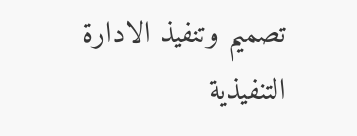تصميم وتنفيذ الادارة التنفيذية